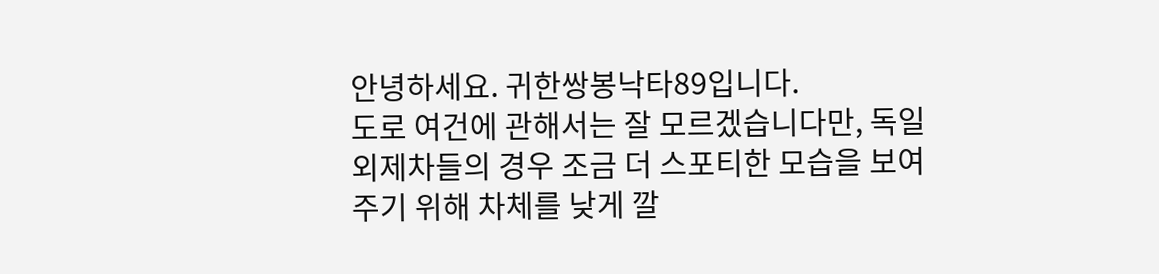안녕하세요. 귀한쌍봉낙타89입니다.
도로 여건에 관해서는 잘 모르겠습니다만, 독일 외제차들의 경우 조금 더 스포티한 모습을 보여주기 위해 차체를 낮게 깔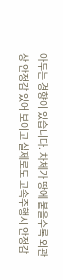아두는 경향이 있습니다. 차체가 땅에 붙을수록 외관상 안정감 있어 보이고 실제로도 고속주행시 안정감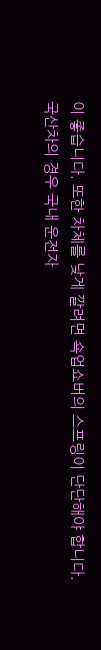이 좋습니다. 또한 차체를 낮게 깔려면 쇽업쇼버의 스프링이 단단해야 합니다.
국산차의 경우 국내 운전자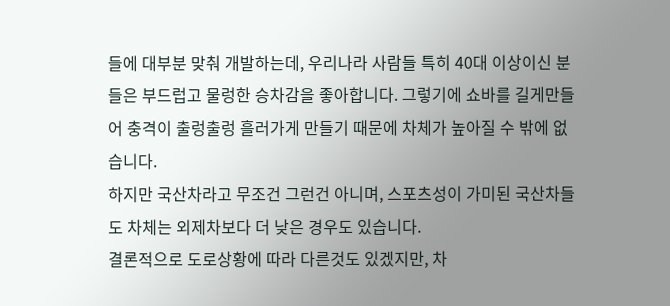들에 대부분 맞춰 개발하는데, 우리나라 사람들 특히 40대 이상이신 분들은 부드럽고 물렁한 승차감을 좋아합니다. 그렇기에 쇼바를 길게만들어 충격이 출렁출렁 흘러가게 만들기 때문에 차체가 높아질 수 밖에 없습니다.
하지만 국산차라고 무조건 그런건 아니며, 스포츠성이 가미된 국산차들도 차체는 외제차보다 더 낮은 경우도 있습니다.
결론적으로 도로상황에 따라 다른것도 있겠지만, 차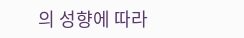의 성향에 따라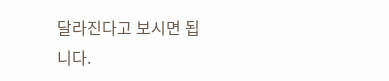달라진다고 보시면 됩니다.